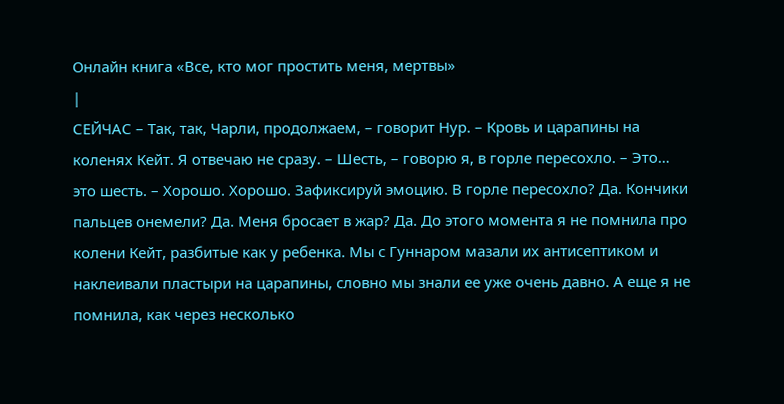Онлайн книга «Все, кто мог простить меня, мертвы»
|
СЕЙЧАС – Так, так, Чарли, продолжаем, – говорит Нур. – Кровь и царапины на коленях Кейт. Я отвечаю не сразу. – Шесть, – говорю я, в горле пересохло. – Это… это шесть. – Хорошо. Хорошо. Зафиксируй эмоцию. В горле пересохло? Да. Кончики пальцев онемели? Да. Меня бросает в жар? Да. До этого момента я не помнила про колени Кейт, разбитые как у ребенка. Мы с Гуннаром мазали их антисептиком и наклеивали пластыри на царапины, словно мы знали ее уже очень давно. А еще я не помнила, как через несколько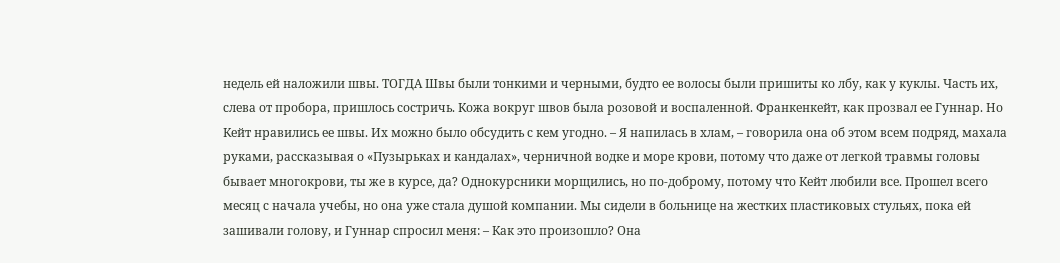недель ей наложили швы. ТОГДА Швы были тонкими и черными, будто ее волосы были пришиты ко лбу, как у куклы. Часть их, слева от пробора, пришлось состричь. Кожа вокруг швов была розовой и воспаленной. Франкенкейт, как прозвал ее Гуннар. Но Кейт нравились ее швы. Их можно было обсудить с кем угодно. – Я напилась в хлам, – говорила она об этом всем подряд, махала руками, рассказывая о «Пузырьках и кандалах», черничной водке и море крови, потому что даже от легкой травмы головы бывает многокрови, ты же в курсе, да? Однокурсники морщились, но по-доброму, потому что Кейт любили все. Прошел всего месяц с начала учебы, но она уже стала душой компании. Мы сидели в больнице на жестких пластиковых стульях, пока ей зашивали голову, и Гуннар спросил меня: – Как это произошло? Она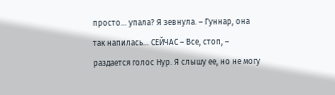просто… упала? Я зевнула. – Гуннар, она так напилась… СЕЙЧАС – Все, стоп, – раздается голос Нур. Я слышу ее, но не могу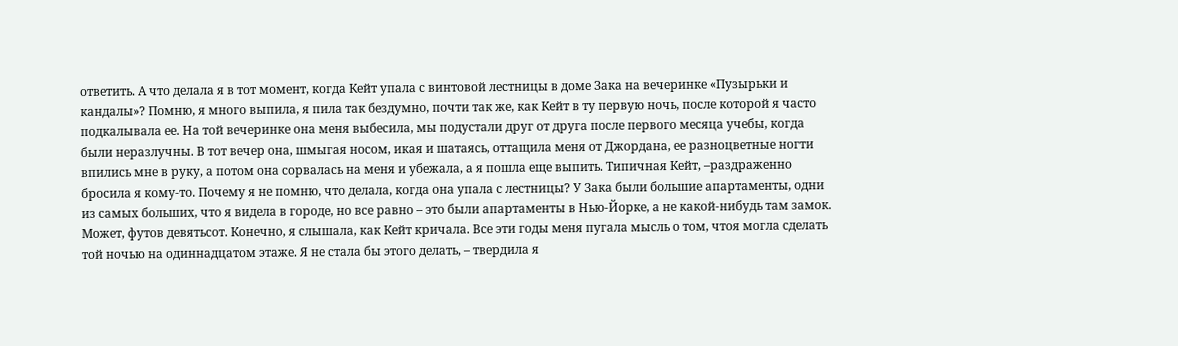ответить. А что делала я в тот момент, когда Кейт упала с винтовой лестницы в доме Зака на вечеринке «Пузырьки и кандалы»? Помню, я много выпила, я пила так бездумно, почти так же, как Кейт в ту первую ночь, после которой я часто подкалывала ее. На той вечеринке она меня выбесила, мы подустали друг от друга после первого месяца учебы, когда были неразлучны. В тот вечер она, шмыгая носом, икая и шатаясь, оттащила меня от Джордана, ее разноцветные ногти впились мне в руку, а потом она сорвалась на меня и убежала, а я пошла еще выпить. Типичная Кейт, –раздраженно бросила я кому-то. Почему я не помню, что делала, когда она упала с лестницы? У Зака были большие апартаменты, одни из самых больших, что я видела в городе, но все равно – это были апартаменты в Нью-Йорке, а не какой-нибудь там замок. Может, футов девятьсот. Конечно, я слышала, как Кейт кричала. Все эти годы меня пугала мысль о том, чтоя могла сделать той ночью на одиннадцатом этаже. Я не стала бы этого делать, – твердила я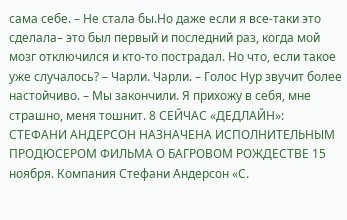сама себе. – Не стала бы.Но даже если я все-таки это сделала– это был первый и последний раз, когда мой мозг отключился и кто-то пострадал. Но что, если такое уже случалось? – Чарли. Чарли. – Голос Нур звучит более настойчиво. – Мы закончили. Я прихожу в себя, мне страшно, меня тошнит. 8 СЕЙЧАС «ДЕДЛАЙН»: СТЕФАНИ АНДЕРСОН НАЗНАЧЕНА ИСПОЛНИТЕЛЬНЫМ ПРОДЮСЕРОМ ФИЛЬМА О БАГРОВОМ РОЖДЕСТВЕ 15 ноября. Компания Стефани Андерсон «С.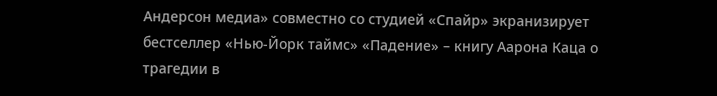Андерсон медиа» совместно со студией «Спайр» экранизирует бестселлер «Нью-Йорк таймс» «Падение» – книгу Аарона Каца о трагедии в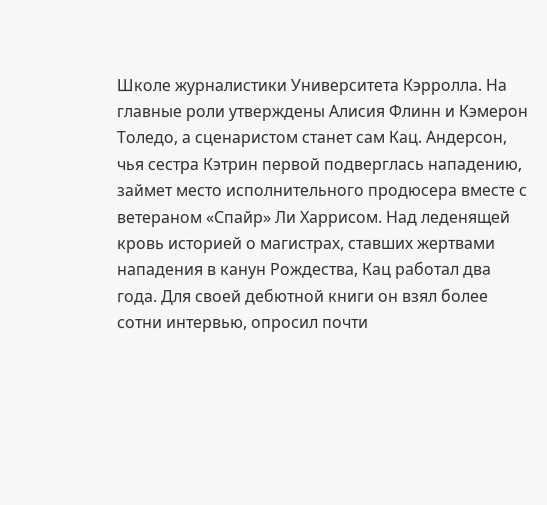Школе журналистики Университета Кэрролла. На главные роли утверждены Алисия Флинн и Кэмерон Толедо, а сценаристом станет сам Кац. Андерсон, чья сестра Кэтрин первой подверглась нападению, займет место исполнительного продюсера вместе с ветераном «Спайр» Ли Харрисом. Над леденящей кровь историей о магистрах, ставших жертвами нападения в канун Рождества, Кац работал два года. Для своей дебютной книги он взял более сотни интервью, опросил почти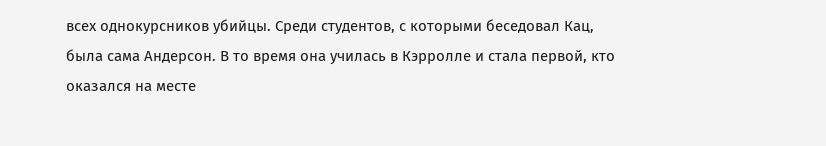всех однокурсников убийцы. Среди студентов, с которыми беседовал Кац, была сама Андерсон. В то время она училась в Кэрролле и стала первой, кто оказался на месте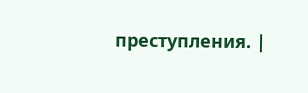преступления. |